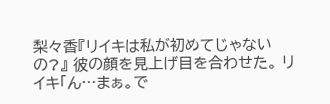梨々香『リイキは私が初めてじゃないの?』 彼の顔を見上げ目を合わせた。 リイキ「ん…まぁ。で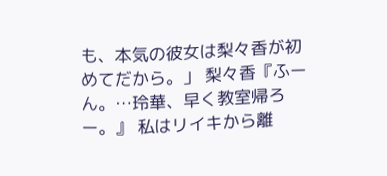も、本気の彼女は梨々香が初めてだから。」 梨々香『ふーん。…玲華、早く教室帰ろー。』 私はリイキから離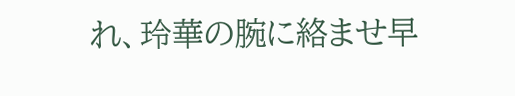れ、玲華の腕に絡ませ早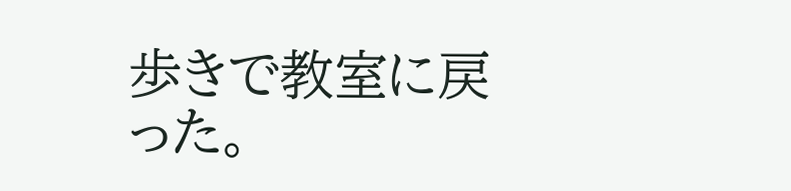歩きで教室に戻った。